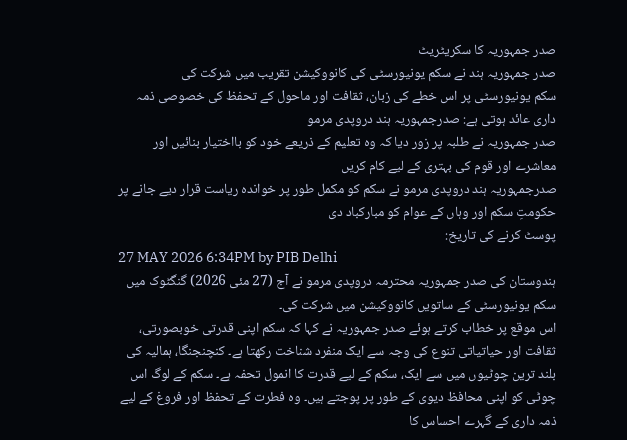صدر جمہوریہ کا سکریٹریٹ
صدر جمہوریہ ہند نے سکم یونیورسٹی کی کانووکیشن تقریب میں شرکت کی
سکم یونیورسٹی پر اس خطے کی زبان، ثقافت اور ماحول کے تحفظ کی خصوصی ذمہ داری عائد ہوتی ہے: صدرجمہوریہ ہند دروپدی مرمو
صدر جمہوریہ نے طلبہ پر زور دیا کہ وہ تعلیم کے ذریعے خود کو بااختیار بنائیں اور معاشرے اور قوم کی بہتری کے لیے کام کریں
صدرجمہوریہ ہند دروپدی مرمو نے سکم کو مکمل طور پر خواندہ ریاست قرار دیے جانے پر حکومتِ سکم اور وہاں کے عوام کو مبارکباد دی
پوسٹ کرنے کی تاریخ:
27 MAY 2026 6:34PM by PIB Delhi
ہندوستان کی صدر جمہوریہ محترمہ دروپدی مرمو نے آج (27 مئی 2026) گنگٹوک میں سکم یونیورسٹی کے ساتویں کانووکیشن میں شرکت کی۔
اس موقع پر خطاب کرتے ہوئے صدر جمہوریہ نے کہا کہ سکم اپنی قدرتی خوبصورتی، ثقافت اور حیاتیاتی تنوع کی وجہ سے ایک منفرد شناخت رکھتا ہے۔ کنچنجنگا، ہمالیہ کی بلند ترین چوٹیوں میں سے ایک، سکم کے لیے قدرت کا انمول تحفہ ہے۔ سکم کے لوگ اس چوٹی کو اپنی محافظ دیوی کے طور پر پوجتے ہیں۔ وہ فطرت کے تحفظ اور فروغ کے لیے ذمہ داری کے گہرے احساس کا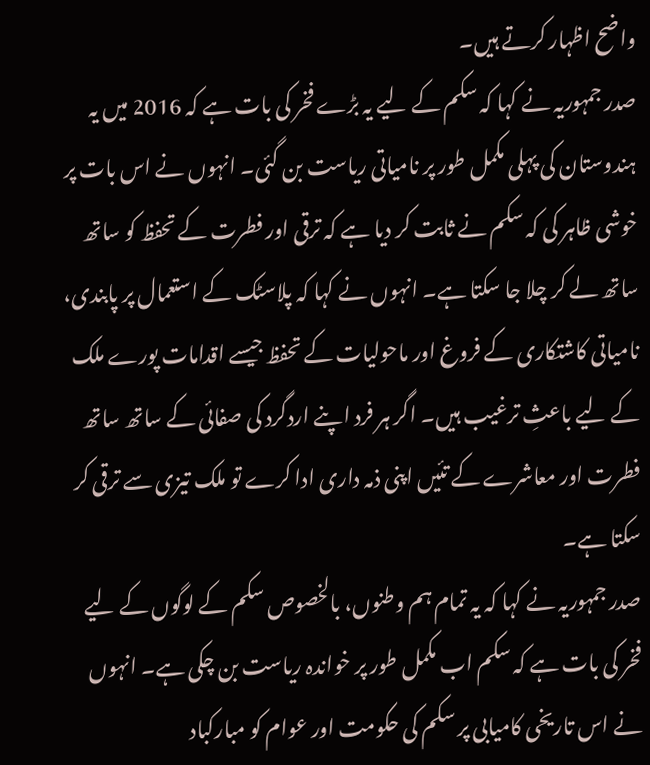واضح اظہار کرتے ہیں۔
صدر جمہوریہ نے کہا کہ سکم کے لیے یہ بڑے فخر کی بات ہے کہ 2016 میں یہ ہندوستان کی پہلی مکمل طور پر نامیاتی ریاست بن گئی۔ انہوں نے اس بات پر خوشی ظاہر کی کہ سکم نے ثابت کر دیا ہے کہ ترقی اور فطرت کے تحفظ کو ساتھ ساتھ لے کر چلا جا سکتا ہے۔ انہوں نے کہا کہ پلاسٹک کے استعمال پر پابندی، نامیاتی کاشتکاری کے فروغ اور ماحولیات کے تحفظ جیسے اقدامات پورے ملک کے لیے باعثِ ترغیب ہیں۔ اگر ہر فرد اپنے اردگرد کی صفائی کے ساتھ ساتھ فطرت اور معاشرے کے تئیں اپنی ذمہ داری ادا کرے تو ملک تیزی سے ترقی کر سکتا ہے۔
صدر جمہوریہ نے کہا کہ یہ تمام ہم وطنوں، بالخصوص سکم کے لوگوں کے لیے فخر کی بات ہے کہ سکم اب مکمل طور پر خواندہ ریاست بن چکی ہے۔ انہوں نے اس تاریخی کامیابی پر سکم کی حکومت اور عوام کو مبارکباد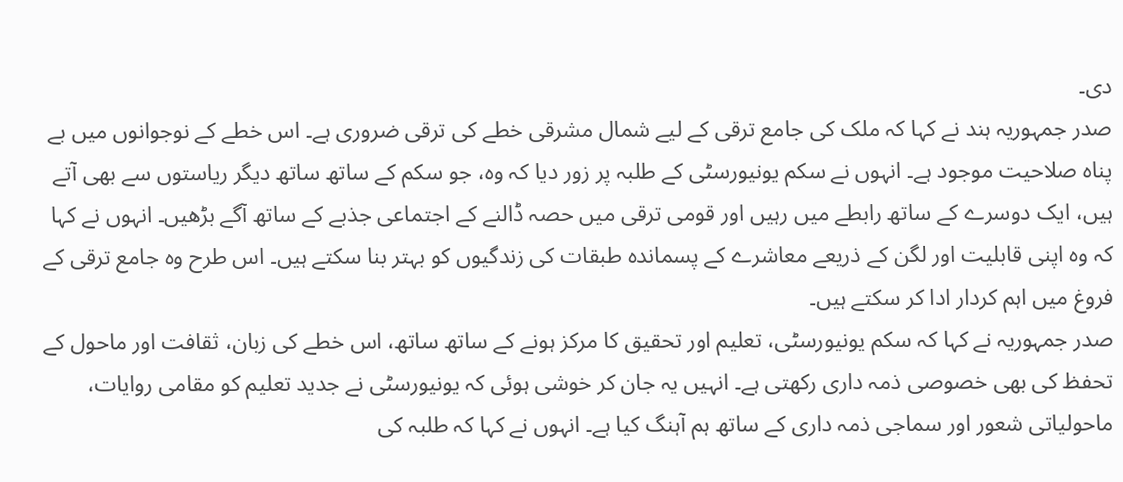دی۔
صدر جمہوریہ ہند نے کہا کہ ملک کی جامع ترقی کے لیے شمال مشرقی خطے کی ترقی ضروری ہے۔ اس خطے کے نوجوانوں میں بے پناہ صلاحیت موجود ہے۔ انہوں نے سکم یونیورسٹی کے طلبہ پر زور دیا کہ وہ، جو سکم کے ساتھ ساتھ دیگر ریاستوں سے بھی آتے ہیں، ایک دوسرے کے ساتھ رابطے میں رہیں اور قومی ترقی میں حصہ ڈالنے کے اجتماعی جذبے کے ساتھ آگے بڑھیں۔ انہوں نے کہا کہ وہ اپنی قابلیت اور لگن کے ذریعے معاشرے کے پسماندہ طبقات کی زندگیوں کو بہتر بنا سکتے ہیں۔ اس طرح وہ جامع ترقی کے فروغ میں اہم کردار ادا کر سکتے ہیں۔
صدر جمہوریہ نے کہا کہ سکم یونیورسٹی، تعلیم اور تحقیق کا مرکز ہونے کے ساتھ ساتھ، اس خطے کی زبان، ثقافت اور ماحول کے تحفظ کی بھی خصوصی ذمہ داری رکھتی ہے۔ انہیں یہ جان کر خوشی ہوئی کہ یونیورسٹی نے جدید تعلیم کو مقامی روایات، ماحولیاتی شعور اور سماجی ذمہ داری کے ساتھ ہم آہنگ کیا ہے۔ انہوں نے کہا کہ طلبہ کی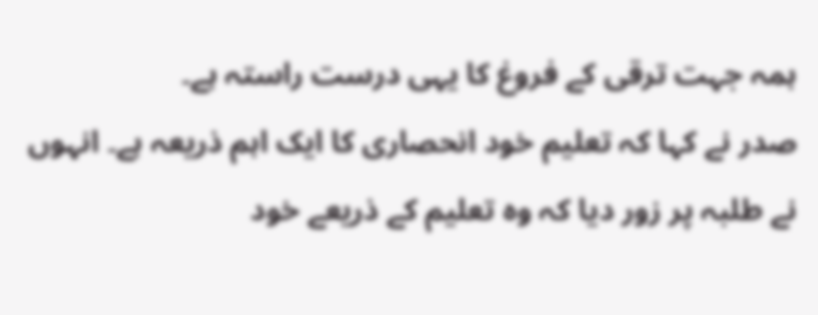ہمہ جہت ترقی کے فروغ کا یہی درست راستہ ہے۔
صدر نے کہا کہ تعلیم خود انحصاری کا ایک اہم ذریعہ ہے۔ انہوں نے طلبہ پر زور دیا کہ وہ تعلیم کے ذریعے خود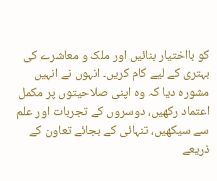کو بااختیار بنائیں اور ملک و معاشرے کی بہتری کے لیے کام کریں۔ انہوں نے انہیں مشورہ دیا کہ وہ اپنی صلاحیتوں پر مکمل اعتماد رکھیں، دوسروں کے تجربات اور علم سے سیکھیں، تنہائی کے بجائے تعاون کے ذریعے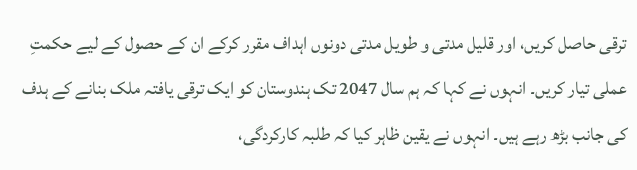ترقی حاصل کریں، اور قلیل مدتی و طویل مدتی دونوں اہداف مقرر کرکے ان کے حصول کے لیے حکمتِ عملی تیار کریں۔ انہوں نے کہا کہ ہم سال 2047 تک ہندوستان کو ایک ترقی یافتہ ملک بنانے کے ہدف کی جانب بڑھ رہے ہیں۔ انہوں نے یقین ظاہر کیا کہ طلبہ کارکردگی،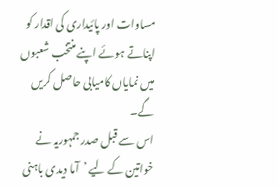مساوات اور پائیداری کی اقدار کو اپناتے ہوئے اپنے منتخب شعبوں میں نمایاں کامیابی حاصل کریں گے۔
اس سے قبل صدر جمہوریہ نے خواتین کے لیے ’آما دیدی باہنی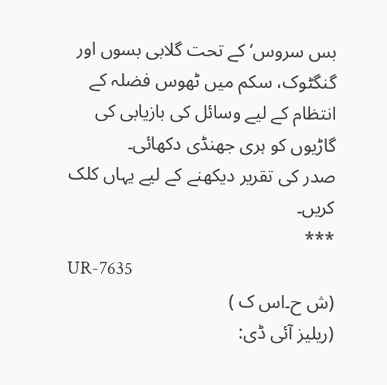بس سروس‘ کے تحت گلابی بسوں اور گنگٹوک، سکم میں ٹھوس فضلہ کے انتظام کے لیے وسائل کی بازیابی کی گاڑیوں کو ہری جھنڈی دکھائی۔
صدر کی تقریر دیکھنے کے لیے یہاں کلک کریں۔
***
UR-7635
(ش ح۔اس ک )
(ریلیز آئی ڈی: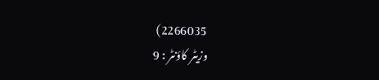2266035)
وزیٹر کاؤنٹر : 9